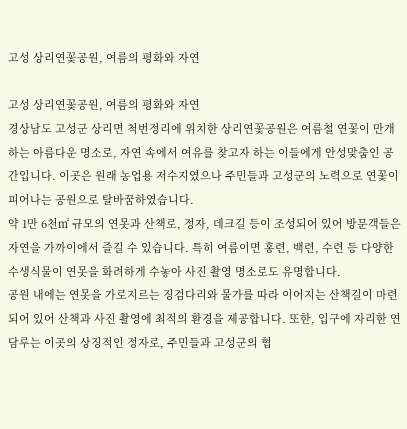고성 상리연꽃공원, 여름의 평화와 자연

고성 상리연꽃공원, 여름의 평화와 자연
경상남도 고성군 상리면 척번정리에 위치한 상리연꽃공원은 여름철 연꽃이 만개하는 아름다운 명소로, 자연 속에서 여유를 찾고자 하는 이들에게 안성맞춤인 공간입니다. 이곳은 원래 농업용 저수지였으나 주민들과 고성군의 노력으로 연꽃이 피어나는 공원으로 탈바꿈하였습니다.
약 1만 6천㎡ 규모의 연못과 산책로, 정자, 데크길 등이 조성되어 있어 방문객들은 자연을 가까이에서 즐길 수 있습니다. 특히 여름이면 홍련, 백련, 수련 등 다양한 수생식물이 연못을 화려하게 수놓아 사진 촬영 명소로도 유명합니다.
공원 내에는 연못을 가로지르는 징검다리와 물가를 따라 이어지는 산책길이 마련되어 있어 산책과 사진 촬영에 최적의 환경을 제공합니다. 또한, 입구에 자리한 연담루는 이곳의 상징적인 정자로, 주민들과 고성군의 협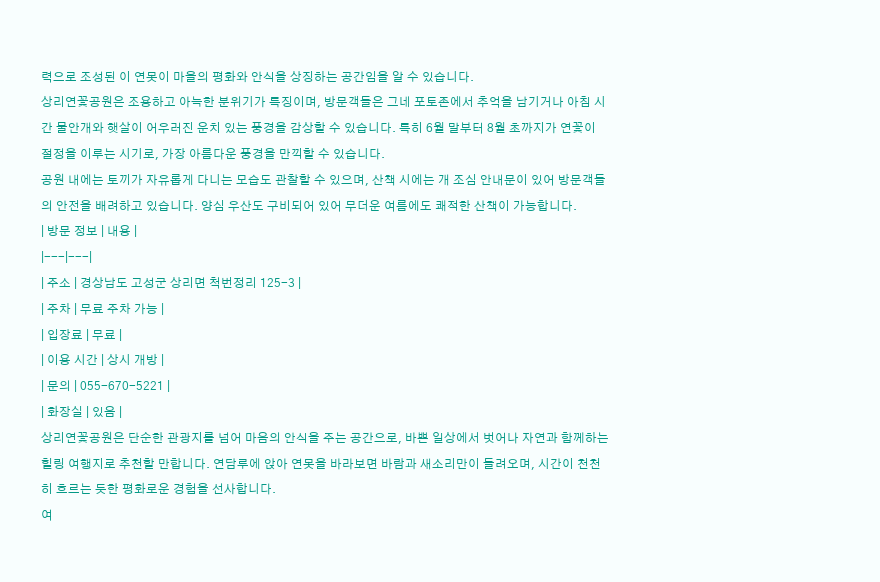력으로 조성된 이 연못이 마을의 평화와 안식을 상징하는 공간임을 알 수 있습니다.
상리연꽃공원은 조용하고 아늑한 분위기가 특징이며, 방문객들은 그네 포토존에서 추억을 남기거나 아침 시간 물안개와 햇살이 어우러진 운치 있는 풍경을 감상할 수 있습니다. 특히 6월 말부터 8월 초까지가 연꽃이 절정을 이루는 시기로, 가장 아름다운 풍경을 만끽할 수 있습니다.
공원 내에는 토끼가 자유롭게 다니는 모습도 관찰할 수 있으며, 산책 시에는 개 조심 안내문이 있어 방문객들의 안전을 배려하고 있습니다. 양심 우산도 구비되어 있어 무더운 여름에도 쾌적한 산책이 가능합니다.
| 방문 정보 | 내용 |
|---|---|
| 주소 | 경상남도 고성군 상리면 척번정리 125-3 |
| 주차 | 무료 주차 가능 |
| 입장료 | 무료 |
| 이용 시간 | 상시 개방 |
| 문의 | 055-670-5221 |
| 화장실 | 있음 |
상리연꽃공원은 단순한 관광지를 넘어 마음의 안식을 주는 공간으로, 바쁜 일상에서 벗어나 자연과 함께하는 힐링 여행지로 추천할 만합니다. 연담루에 앉아 연못을 바라보면 바람과 새소리만이 들려오며, 시간이 천천히 흐르는 듯한 평화로운 경험을 선사합니다.
여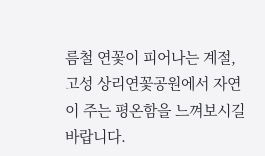름철 연꽃이 피어나는 계절, 고성 상리연꽃공원에서 자연이 주는 평온함을 느껴보시길 바랍니다.